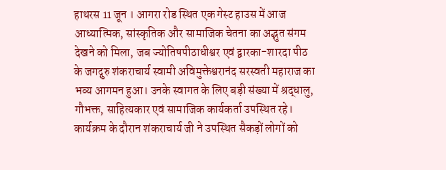हाथरस 11 जून । आगरा रोड स्थित एक गेस्ट हाउस में आज आध्यात्मिक, सांस्कृतिक और सामाजिक चेतना का अद्भुत संगम देखने को मिला, जब ज्योतिषपीठाधीश्वर एवं द्वारका-शारदा पीठ के जगद्गुरु शंकराचार्य स्वामी अविमुक्तेश्वरानंद सरस्वती महाराज का भव्य आगमन हुआ। उनके स्वागत के लिए बड़ी संख्या में श्रद्धालु, गौभक्त, साहित्यकार एवं सामाजिक कार्यकर्ता उपस्थित रहे। कार्यक्रम के दौरान शंकराचार्य जी ने उपस्थित सैकड़ों लोगों को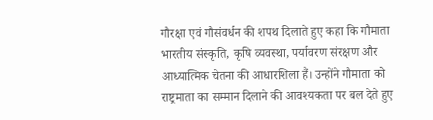गौरक्षा एवं गौसंवर्धन की शपथ दिलाते हुए कहा कि गौमाता भारतीय संस्कृति, कृषि व्यवस्था, पर्यावरण संरक्षण और आध्यात्मिक चेतना की आधारशिला हैं। उन्होंने गौमाता को राष्ट्रमाता का सम्मान दिलाने की आवश्यकता पर बल देते हुए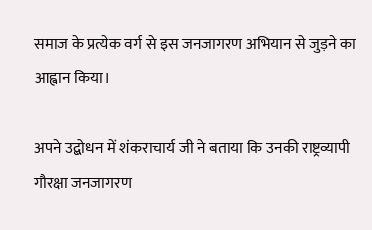समाज के प्रत्येक वर्ग से इस जनजागरण अभियान से जुड़ने का आह्वान किया।

अपने उद्बोधन में शंकराचार्य जी ने बताया कि उनकी राष्ट्रव्यापी गौरक्षा जनजागरण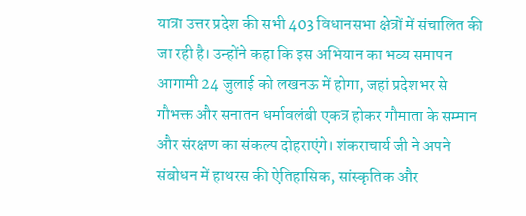यात्रा उत्तर प्रदेश की सभी 403 विधानसभा क्षेत्रों में संचालित की जा रही है। उन्होंने कहा कि इस अभियान का भव्य समापन आगामी 24 जुलाई को लखनऊ में होगा, जहां प्रदेशभर से गौभक्त और सनातन धर्मावलंबी एकत्र होकर गौमाता के सम्मान और संरक्षण का संकल्प दोहराएंगे। शंकराचार्य जी ने अपने संबोधन में हाथरस की ऐतिहासिक, सांस्कृतिक और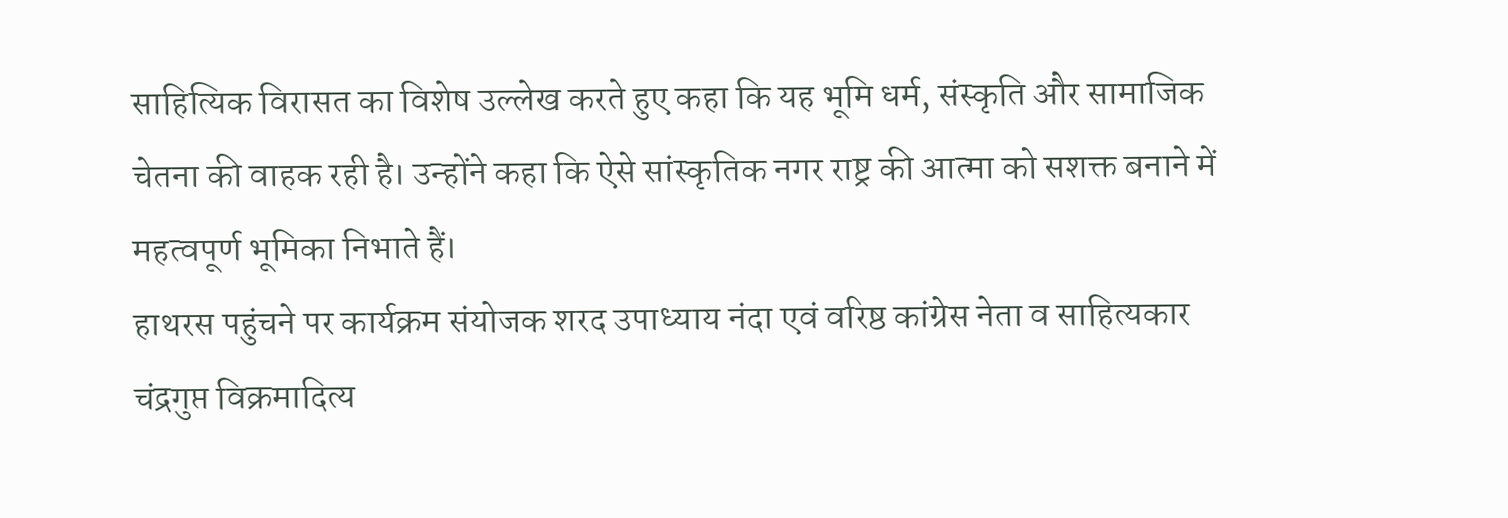साहित्यिक विरासत का विशेष उल्लेख करते हुए कहा कि यह भूमि धर्म, संस्कृति और सामाजिक चेतना की वाहक रही है। उन्होंने कहा कि ऐसे सांस्कृतिक नगर राष्ट्र की आत्मा को सशक्त बनाने में महत्वपूर्ण भूमिका निभाते हैं।
हाथरस पहुंचने पर कार्यक्रम संयोजक शरद उपाध्याय नंदा एवं वरिष्ठ कांग्रेस नेता व साहित्यकार चंद्रगुप्त विक्रमादित्य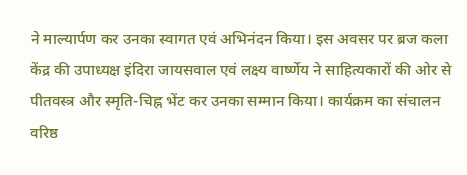ने माल्यार्पण कर उनका स्वागत एवं अभिनंदन किया। इस अवसर पर ब्रज कला केंद्र की उपाध्यक्ष इंदिरा जायसवाल एवं लक्ष्य वार्ष्णेय ने साहित्यकारों की ओर से पीतवस्त्र और स्मृति-चिह्न भेंट कर उनका सम्मान किया। कार्यक्रम का संचालन वरिष्ठ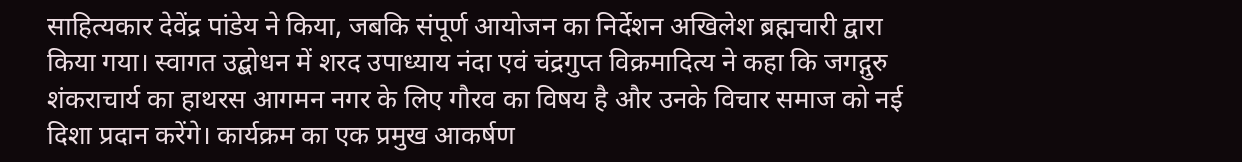साहित्यकार देवेंद्र पांडेय ने किया, जबकि संपूर्ण आयोजन का निर्देशन अखिलेश ब्रह्मचारी द्वारा किया गया। स्वागत उद्बोधन में शरद उपाध्याय नंदा एवं चंद्रगुप्त विक्रमादित्य ने कहा कि जगद्गुरु शंकराचार्य का हाथरस आगमन नगर के लिए गौरव का विषय है और उनके विचार समाज को नई दिशा प्रदान करेंगे। कार्यक्रम का एक प्रमुख आकर्षण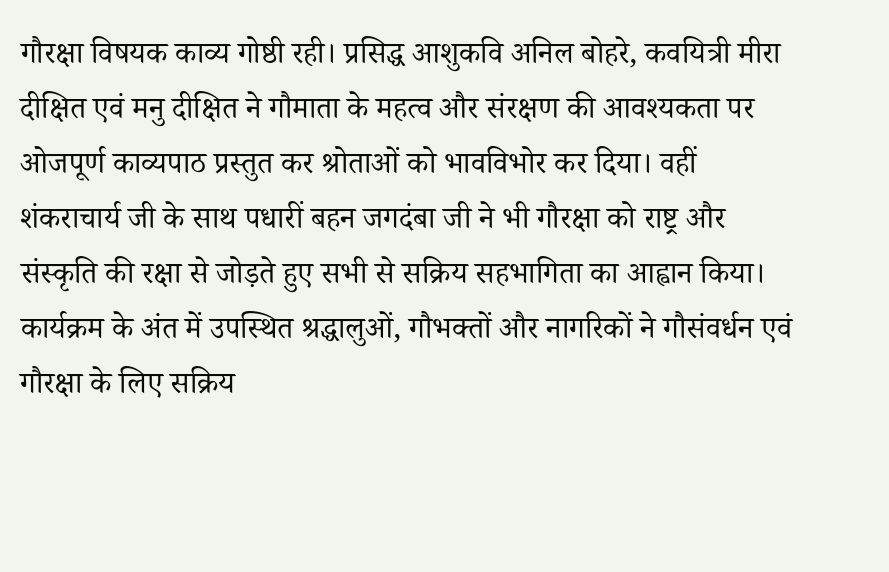गौरक्षा विषयक काव्य गोष्ठी रही। प्रसिद्ध आशुकवि अनिल बोहरे, कवयित्री मीरा दीक्षित एवं मनु दीक्षित ने गौमाता के महत्व और संरक्षण की आवश्यकता पर ओजपूर्ण काव्यपाठ प्रस्तुत कर श्रोताओं को भावविभोर कर दिया। वहीं शंकराचार्य जी के साथ पधारीं बहन जगदंबा जी ने भी गौरक्षा को राष्ट्र और संस्कृति की रक्षा से जोड़ते हुए सभी से सक्रिय सहभागिता का आह्वान किया। कार्यक्रम के अंत में उपस्थित श्रद्धालुओं, गौभक्तों और नागरिकों ने गौसंवर्धन एवं गौरक्षा के लिए सक्रिय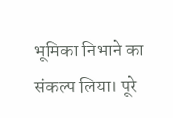भूमिका निभाने का संकल्प लिया। पूरे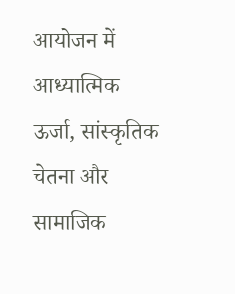आयोजन में आध्यात्मिक ऊर्जा, सांस्कृतिक चेतना और सामाजिक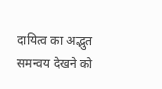दायित्व का अद्भुत समन्वय देखने को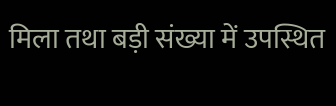मिला तथा बड़ी संख्या में उपस्थित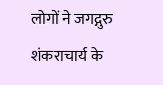लोगों ने जगद्गुरु शंकराचार्य के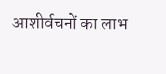आशीर्वचनों का लाभ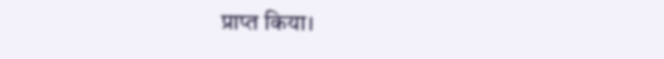प्राप्त किया।